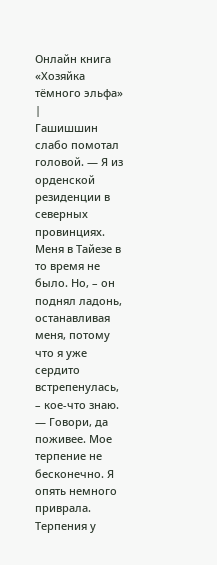Онлайн книга «Хозяйка тёмного эльфа»
|
Гашишшин слабо помотал головой. — Я из орденской резиденции в северных провинциях. Меня в Тайезе в то время не было. Но, – он поднял ладонь, останавливая меня, потому что я уже сердито встрепенулась, – кое-что знаю. — Говори, да поживее. Мое терпение не бесконечно. Я опять немного приврала. Терпения у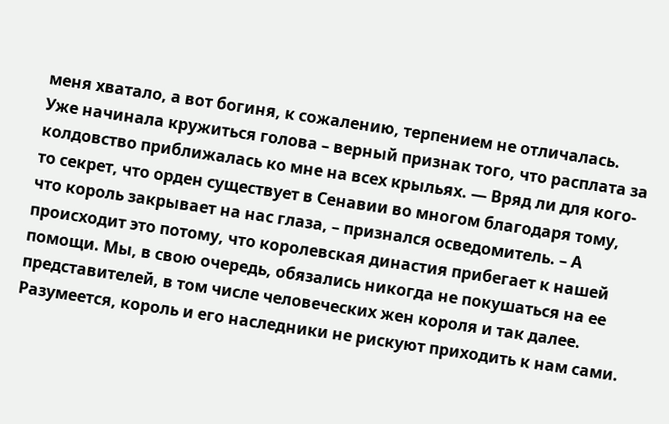меня хватало, а вот богиня, к сожалению, терпением не отличалась. Уже начинала кружиться голова – верный признак того, что расплата за колдовство приближалась ко мне на всех крыльях. — Вряд ли для кого-то секрет, что орден существует в Сенавии во многом благодаря тому, что король закрывает на нас глаза, – признался осведомитель. – А происходит это потому, что королевская династия прибегает к нашей помощи. Мы, в свою очередь, обязались никогда не покушаться на ее представителей, в том числе человеческих жен короля и так далее. Разумеется, король и его наследники не рискуют приходить к нам сами.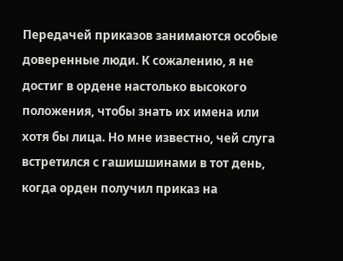Передачей приказов занимаются особые доверенные люди. К сожалению, я не достиг в ордене настолько высокого положения, чтобы знать их имена или хотя бы лица. Но мне известно, чей слуга встретился с гашишшинами в тот день, когда орден получил приказ на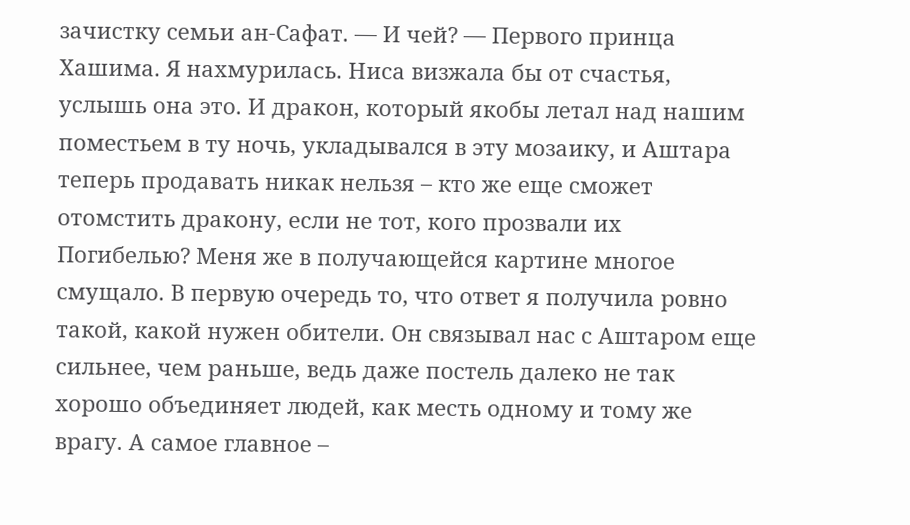зачистку семьи ан-Сафат. — И чей? — Первого принца Хашима. Я нахмурилась. Ниса визжала бы от счастья, услышь она это. И дракон, который якобы летал над нашим поместьем в ту ночь, укладывался в эту мозаику, и Аштара теперь продавать никак нельзя – кто же еще сможет отомстить дракону, если не тот, кого прозвали их Погибелью? Меня же в получающейся картине многое смущало. В первую очередь то, что ответ я получила ровно такой, какой нужен обители. Он связывал нас с Аштаром еще сильнее, чем раньше, ведь даже постель далеко не так хорошо объединяет людей, как месть одному и тому же врагу. А самое главное –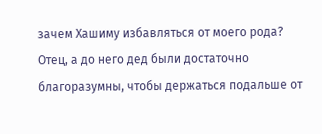зачем Хашиму избавляться от моего рода? Отец, а до него дед были достаточно благоразумны, чтобы держаться подальше от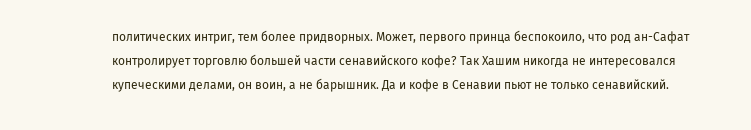политических интриг, тем более придворных. Может, первого принца беспокоило, что род ан-Сафат контролирует торговлю большей части сенавийского кофе? Так Хашим никогда не интересовался купеческими делами, он воин, а не барышник. Да и кофе в Сенавии пьют не только сенавийский.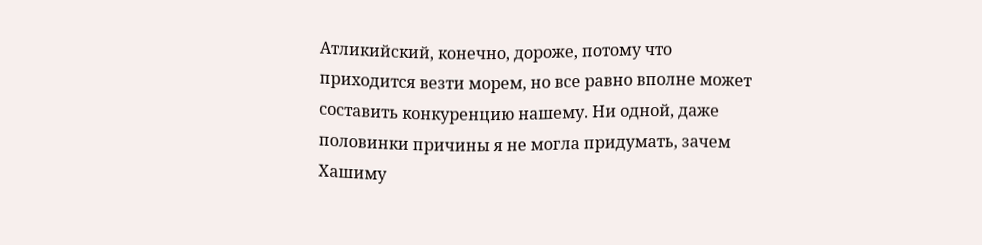Атликийский, конечно, дороже, потому что приходится везти морем, но все равно вполне может составить конкуренцию нашему. Ни одной, даже половинки причины я не могла придумать, зачем Хашиму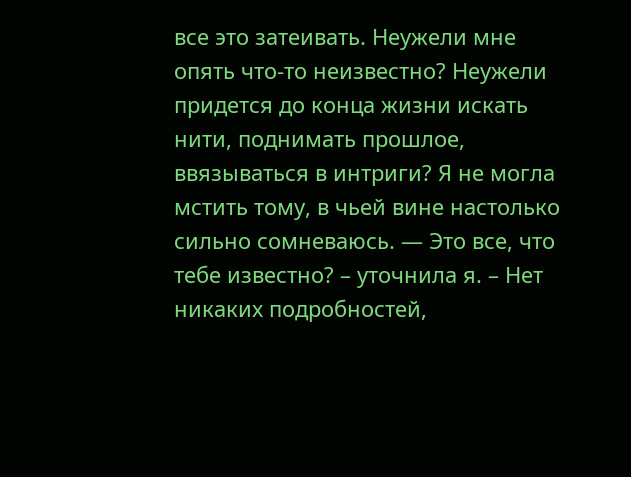все это затеивать. Неужели мне опять что-то неизвестно? Неужели придется до конца жизни искать нити, поднимать прошлое, ввязываться в интриги? Я не могла мстить тому, в чьей вине настолько сильно сомневаюсь. — Это все, что тебе известно? – уточнила я. – Нет никаких подробностей,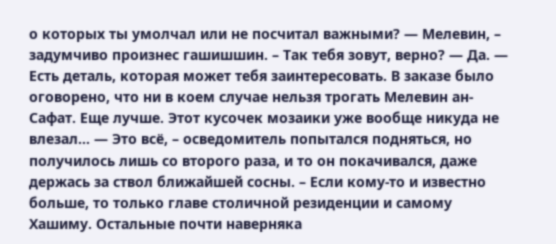о которых ты умолчал или не посчитал важными? — Мелевин, – задумчиво произнес гашишшин. – Так тебя зовут, верно? — Да. — Есть деталь, которая может тебя заинтересовать. В заказе было оговорено, что ни в коем случае нельзя трогать Мелевин ан-Сафат. Еще лучше. Этот кусочек мозаики уже вообще никуда не влезал… — Это всё, – осведомитель попытался подняться, но получилось лишь со второго раза, и то он покачивался, даже держась за ствол ближайшей сосны. – Если кому-то и известно больше, то только главе столичной резиденции и самому Хашиму. Остальные почти наверняка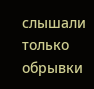слышали только обрывки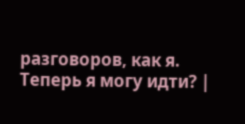разговоров, как я. Теперь я могу идти? |